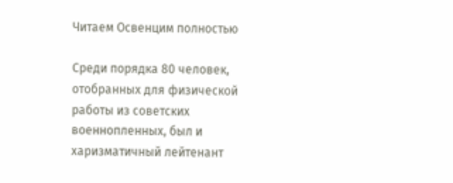Читаем Освенцим полностью

Среди порядка 80 человек, отобранных для физической работы из советских военнопленных, был и харизматичный лейтенант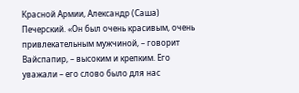Красной Армии, Александр (Саша) Печерский. «Он был очень красивым, очень привлекательным мужчиной, – говорит Вайспапир, – высоким и крепким. Его уважали – его слово было для нас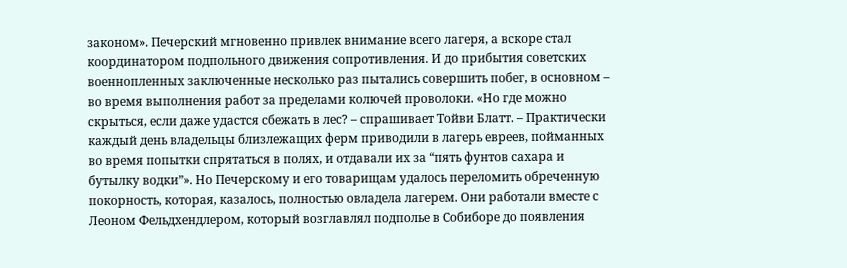законом». Печерский мгновенно привлек внимание всего лагеря, а вскоре стал координатором подпольного движения сопротивления. И до прибытия советских военнопленных заключенные несколько раз пытались совершить побег, в основном – во время выполнения работ за пределами колючей проволоки. «Но где можно скрыться, если даже удастся сбежать в лес? – спрашивает Тойви Блатт. – Практически каждый день владельцы близлежащих ферм приводили в лагерь евреев, пойманных во время попытки спрятаться в полях, и отдавали их за “пять фунтов сахара и бутылку водки”». Но Печерскому и его товарищам удалось переломить обреченную покорность, которая, казалось, полностью овладела лагерем. Они работали вместе с Леоном Фельдхендлером, который возглавлял подполье в Собиборе до появления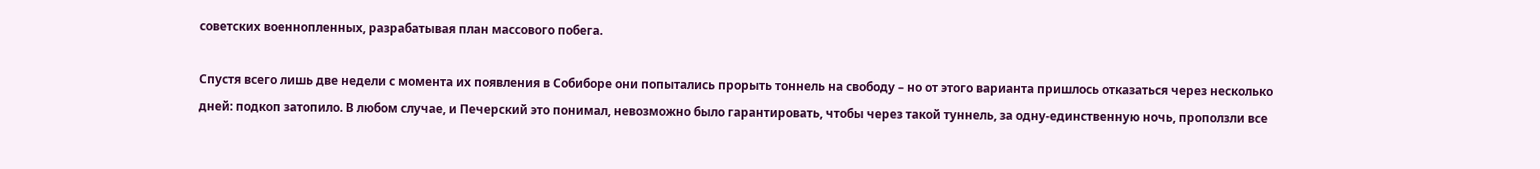советских военнопленных, разрабатывая план массового побега.

Спустя всего лишь две недели с момента их появления в Собиборе они попытались прорыть тоннель на свободу – но от этого варианта пришлось отказаться через несколько дней: подкоп затопило. В любом случае, и Печерский это понимал, невозможно было гарантировать, чтобы через такой туннель, за одну-единственную ночь, проползли все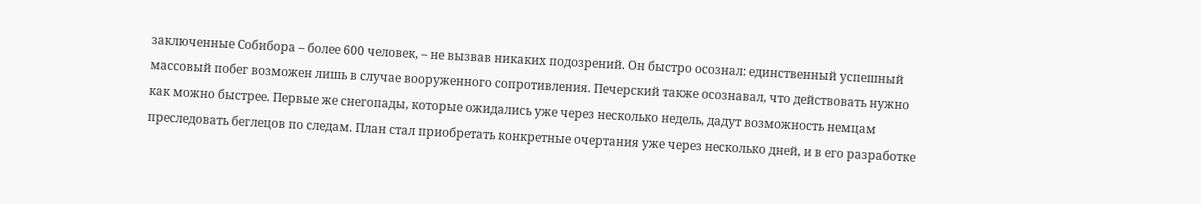заключенные Собибора – более 600 человек, – не вызвав никаких подозрений. Он быстро осознал: единственный успешный массовый побег возможен лишь в случае вооруженного сопротивления. Печерский также осознавал, что действовать нужно как можно быстрее. Первые же снегопады, которые ожидались уже через несколько недель, дадут возможность немцам преследовать беглецов по следам. План стал приобретать конкретные очертания уже через несколько дней, и в его разработке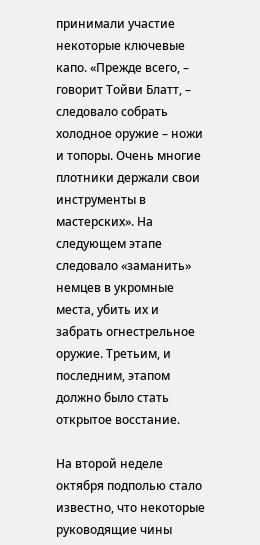принимали участие некоторые ключевые капо. «Прежде всего, – говорит Тойви Блатт, – следовало собрать холодное оружие – ножи и топоры. Очень многие плотники держали свои инструменты в мастерских». На следующем этапе следовало «заманить» немцев в укромные места, убить их и забрать огнестрельное оружие. Третьим, и последним, этапом должно было стать открытое восстание.

На второй неделе октября подполью стало известно, что некоторые руководящие чины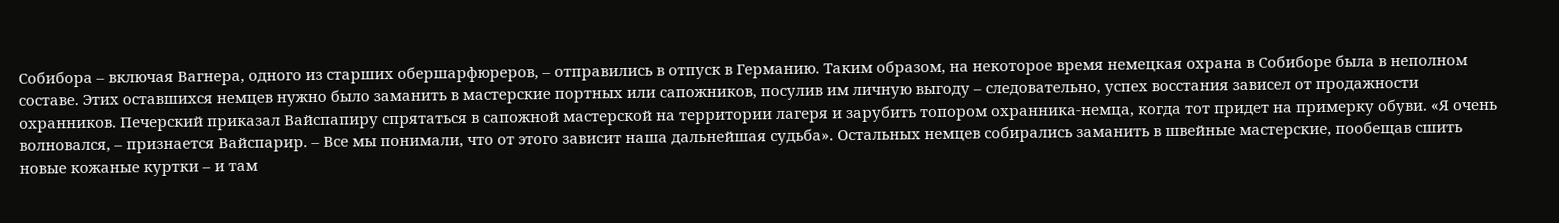Собибора – включая Вагнера, одного из старших обершарфюреров, – отправились в отпуск в Германию. Таким образом, на некоторое время немецкая охрана в Собиборе была в неполном составе. Этих оставшихся немцев нужно было заманить в мастерские портных или сапожников, посулив им личную выгоду – следовательно, успех восстания зависел от продажности охранников. Печерский приказал Вайспапиру спрятаться в сапожной мастерской на территории лагеря и зарубить топором охранника-немца, когда тот придет на примерку обуви. «Я очень волновался, – признается Вайспарир. – Все мы понимали, что от этого зависит наша дальнейшая судьба». Остальных немцев собирались заманить в швейные мастерские, пообещав сшить новые кожаные куртки – и там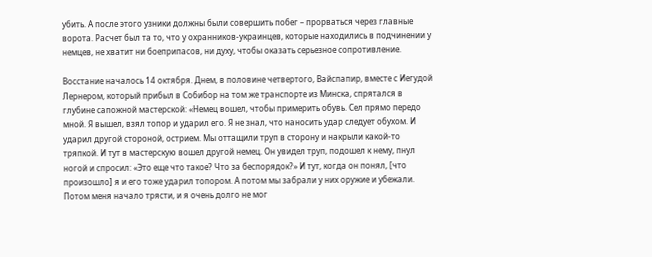убить. А после этого узники должны были совершить побег – прорваться через главные ворота. Расчет был та то, что у охранников-украинцев, которые находились в подчинении у немцев, не хватит ни боеприпасов, ни духу, чтобы оказать серьезное сопротивление.

Восстание началось 14 октября. Днем, в половине четвертого, Вайспапир, вместе с Иегудой Лернером, который прибыл в Собибор на том же транспорте из Минска, спрятался в глубине сапожной мастерской: «Немец вошел, чтобы примерить обувь. Сел прямо передо мной. Я вышел, взял топор и ударил его. Я не знал, что наносить удар следует обухом. И ударил другой стороной, острием. Мы оттащили труп в сторону и накрыли какой-то тряпкой. И тут в мастерскую вошел другой немец. Он увидел труп, подошел к нему, пнул ногой и спросил: «Это еще что такое? Что за беспорядок?» И тут, когда он понял, [что произошло] я и его тоже ударил топором. А потом мы забрали у них оружие и убежали. Потом меня начало трясти, и я очень долго не мог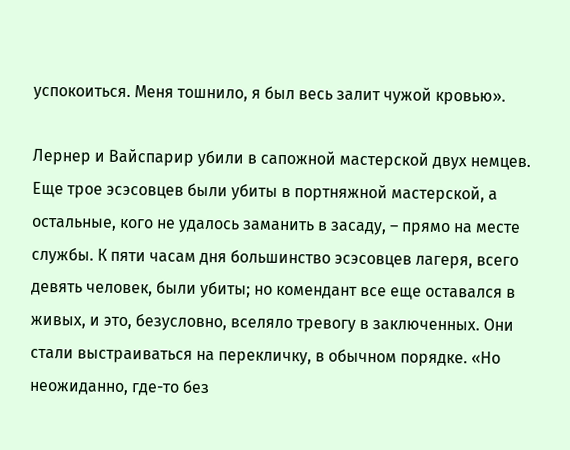успокоиться. Меня тошнило, я был весь залит чужой кровью».

Лернер и Вайспарир убили в сапожной мастерской двух немцев. Еще трое эсэсовцев были убиты в портняжной мастерской, а остальные, кого не удалось заманить в засаду, – прямо на месте службы. К пяти часам дня большинство эсэсовцев лагеря, всего девять человек, были убиты; но комендант все еще оставался в живых, и это, безусловно, вселяло тревогу в заключенных. Они стали выстраиваться на перекличку, в обычном порядке. «Но неожиданно, где-то без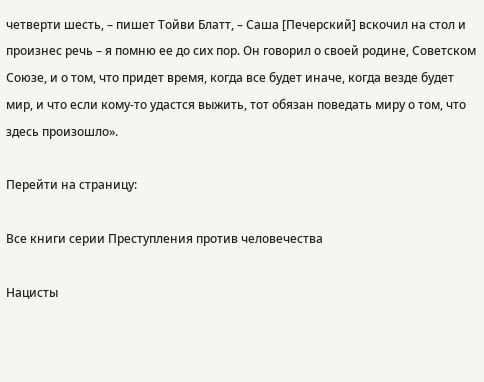четверти шесть, – пишет Тойви Блатт, – Саша [Печерский] вскочил на стол и произнес речь – я помню ее до сих пор. Он говорил о своей родине, Советском Союзе, и о том, что придет время, когда все будет иначе, когда везде будет мир, и что если кому-то удастся выжить, тот обязан поведать миру о том, что здесь произошло».

Перейти на страницу:

Все книги серии Преступления против человечества

Нацисты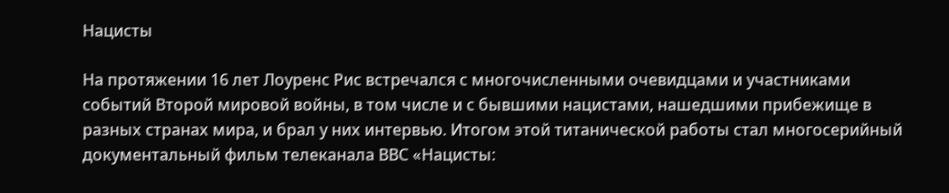Нацисты

На протяжении 16 лет Лоуренс Рис встречался с многочисленными очевидцами и участниками событий Второй мировой войны, в том числе и с бывшими нацистами, нашедшими прибежище в разных странах мира, и брал у них интервью. Итогом этой титанической работы стал многосерийный документальный фильм телеканала ВВС «Нацисты: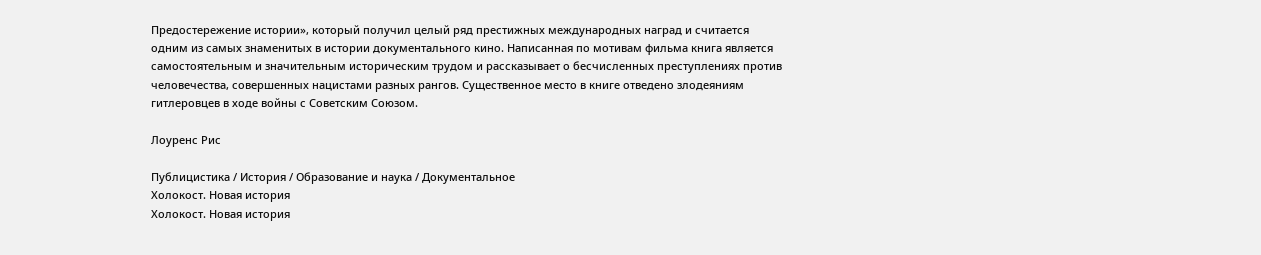Предостережение истории», который получил целый ряд престижных международных наград и считается одним из самых знаменитых в истории документального кино. Написанная по мотивам фильма книга является самостоятельным и значительным историческим трудом и рассказывает о бесчисленных преступлениях против человечества, совершенных нацистами разных рангов. Существенное место в книге отведено злодеяниям гитлеровцев в ходе войны с Советским Союзом.

Лоуренс Рис

Публицистика / История / Образование и наука / Документальное
Холокост. Новая история
Холокост. Новая история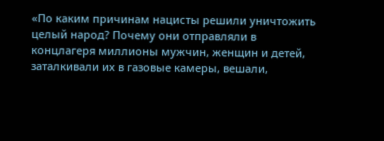«По каким причинам нацисты решили уничтожить целый народ? Почему они отправляли в концлагеря миллионы мужчин, женщин и детей, заталкивали их в газовые камеры, вешали,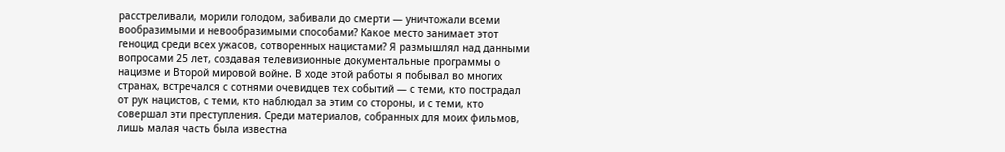расстреливали, морили голодом, забивали до смерти — уничтожали всеми вообразимыми и невообразимыми способами? Какое место занимает этот геноцид среди всех ужасов, сотворенных нацистами? Я размышлял над данными вопросами 25 лет, создавая телевизионные документальные программы о нацизме и Второй мировой войне. В ходе этой работы я побывал во многих странах, встречался с сотнями очевидцев тех событий — с теми, кто пострадал от рук нацистов, с теми, кто наблюдал за этим со стороны, и с теми, кто совершал эти преступления. Среди материалов, собранных для моих фильмов, лишь малая часть была известна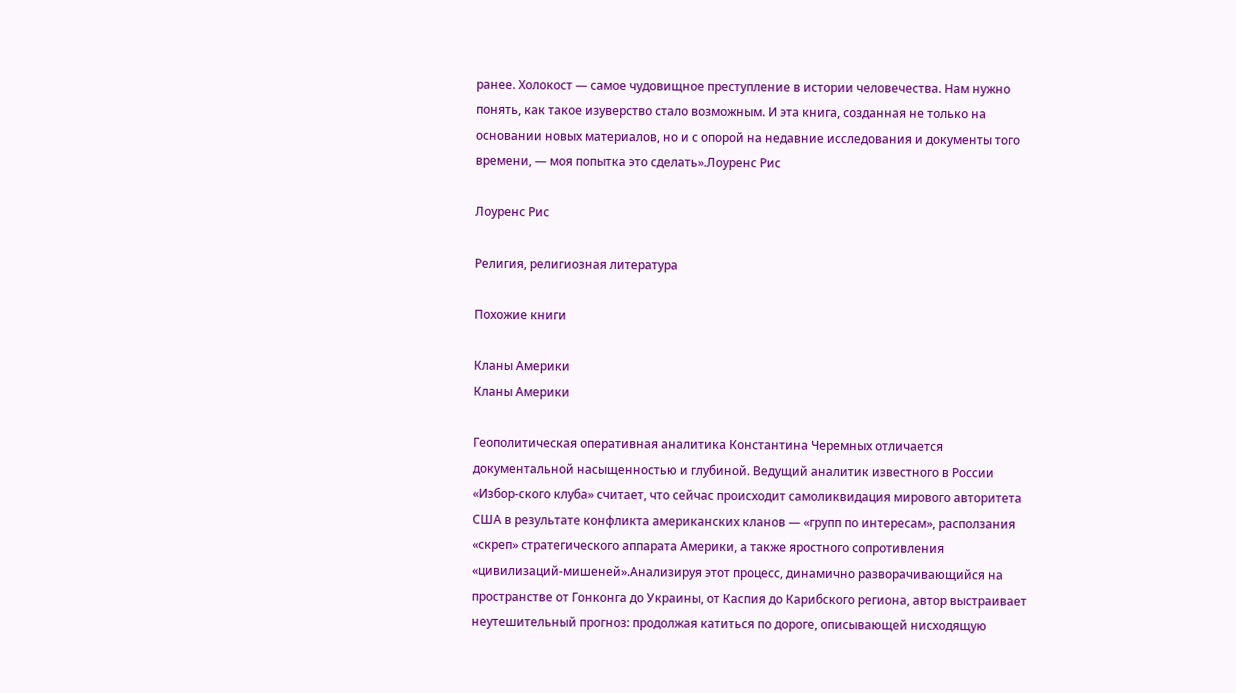ранее. Холокост — самое чудовищное преступление в истории человечества. Нам нужно понять, как такое изуверство стало возможным. И эта книга, созданная не только на основании новых материалов, но и с опорой на недавние исследования и документы того времени, — моя попытка это сделать».Лоуренс Рис

Лоуренс Рис

Религия, религиозная литература

Похожие книги

Кланы Америки
Кланы Америки

Геополитическая оперативная аналитика Константина Черемных отличается документальной насыщенностью и глубиной. Ведущий аналитик известного в России «Избор-ского клуба» считает, что сейчас происходит самоликвидация мирового авторитета США в результате конфликта американских кланов — «групп по интересам», расползания «скреп» стратегического аппарата Америки, а также яростного сопротивления «цивилизаций-мишеней».Анализируя этот процесс, динамично разворачивающийся на пространстве от Гонконга до Украины, от Каспия до Карибского региона, автор выстраивает неутешительный прогноз: продолжая катиться по дороге, описывающей нисходящую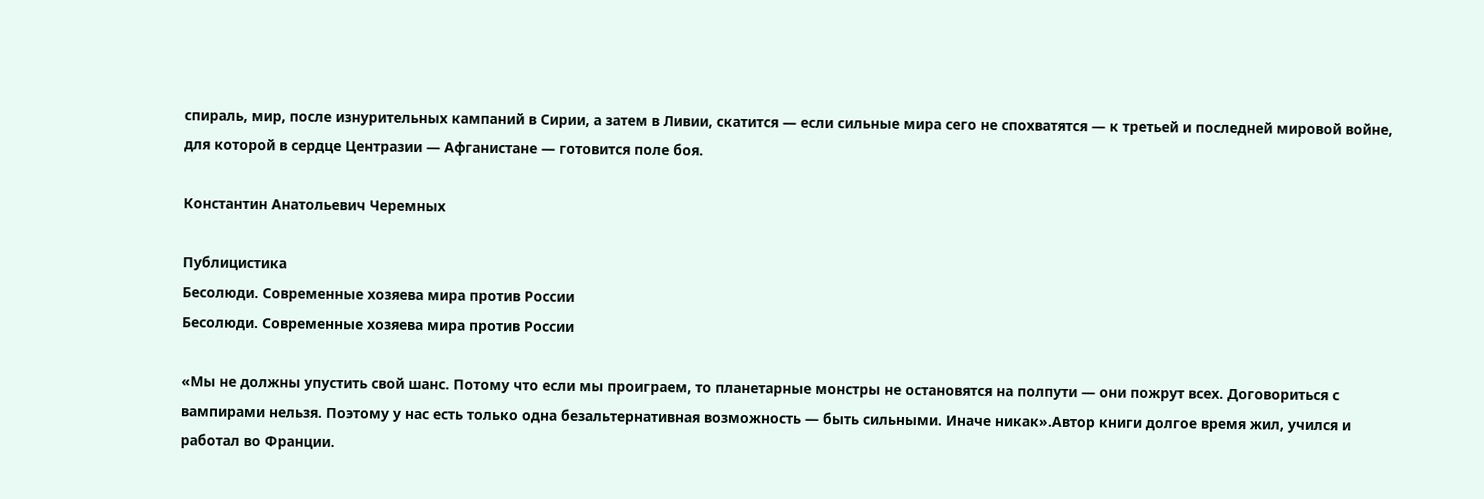спираль, мир, после изнурительных кампаний в Сирии, а затем в Ливии, скатится — если сильные мира сего не спохватятся — к третьей и последней мировой войне, для которой в сердце Центразии — Афганистане — готовится поле боя.

Константин Анатольевич Черемных

Публицистика
Бесолюди. Современные хозяева мира против России
Бесолюди. Современные хозяева мира против России

«Мы не должны упустить свой шанс. Потому что если мы проиграем, то планетарные монстры не остановятся на полпути — они пожрут всех. Договориться с вампирами нельзя. Поэтому у нас есть только одна безальтернативная возможность — быть сильными. Иначе никак».Автор книги долгое время жил, учился и работал во Франции.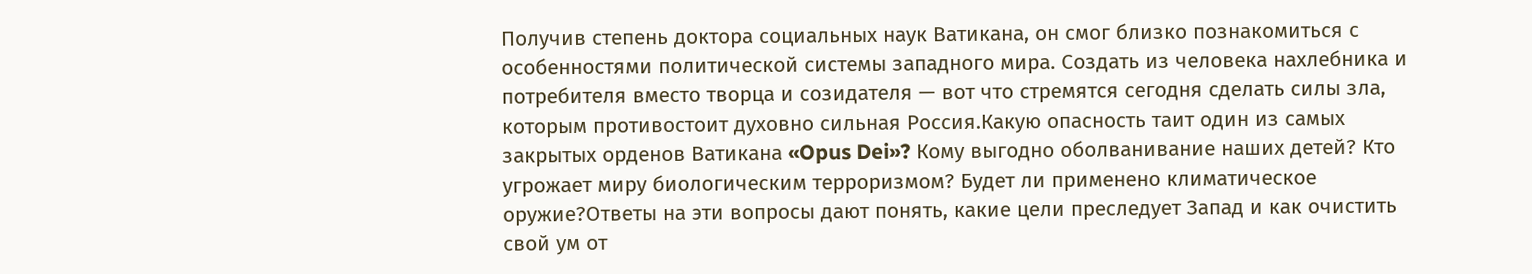Получив степень доктора социальных наук Ватикана, он смог близко познакомиться с особенностями политической системы западного мира. Создать из человека нахлебника и потребителя вместо творца и созидателя — вот что стремятся сегодня сделать силы зла, которым противостоит духовно сильная Россия.Какую опасность таит один из самых закрытых орденов Ватикана «Opus Dei»? Кому выгодно оболванивание наших детей? Кто угрожает миру биологическим терроризмом? Будет ли применено климатическое оружие?Ответы на эти вопросы дают понять, какие цели преследует Запад и как очистить свой ум от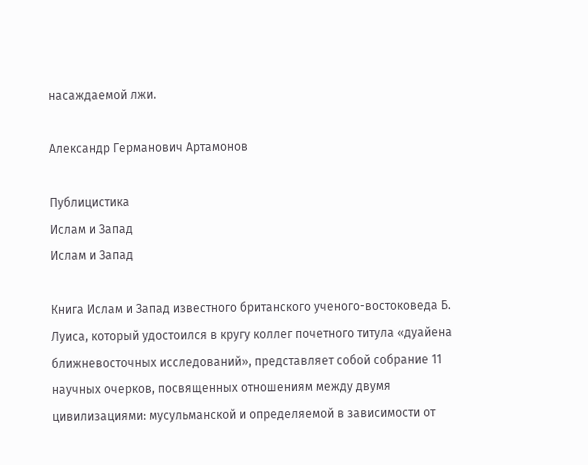насаждаемой лжи.

Александр Германович Артамонов

Публицистика
Ислам и Запад
Ислам и Запад

Книга Ислам и Запад известного британского ученого-востоковеда Б. Луиса, который удостоился в кругу коллег почетного титула «дуайена ближневосточных исследований», представляет собой собрание 11 научных очерков, посвященных отношениям между двумя цивилизациями: мусульманской и определяемой в зависимости от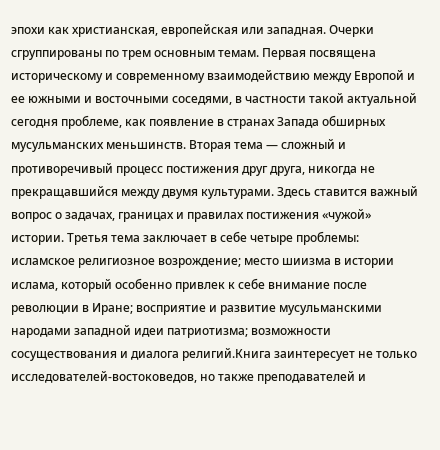эпохи как христианская, европейская или западная. Очерки сгруппированы по трем основным темам. Первая посвящена историческому и современному взаимодействию между Европой и ее южными и восточными соседями, в частности такой актуальной сегодня проблеме, как появление в странах Запада обширных мусульманских меньшинств. Вторая тема — сложный и противоречивый процесс постижения друг друга, никогда не прекращавшийся между двумя культурами. Здесь ставится важный вопрос о задачах, границах и правилах постижения «чужой» истории. Третья тема заключает в себе четыре проблемы: исламское религиозное возрождение; место шиизма в истории ислама, который особенно привлек к себе внимание после революции в Иране; восприятие и развитие мусульманскими народами западной идеи патриотизма; возможности сосуществования и диалога религий.Книга заинтересует не только исследователей-востоковедов, но также преподавателей и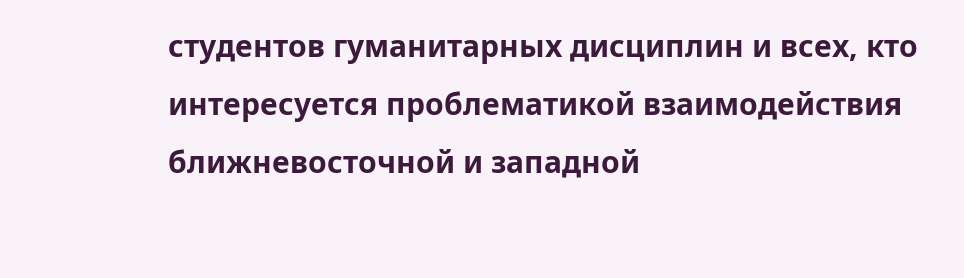студентов гуманитарных дисциплин и всех, кто интересуется проблематикой взаимодействия ближневосточной и западной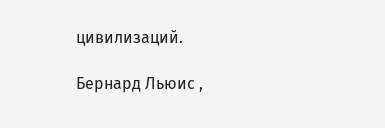цивилизаций.

Бернард Льюис ,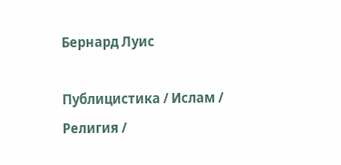Бернард Луис

Публицистика / Ислам / Религия /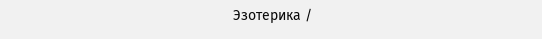Эзотерика /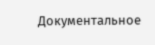Документальное